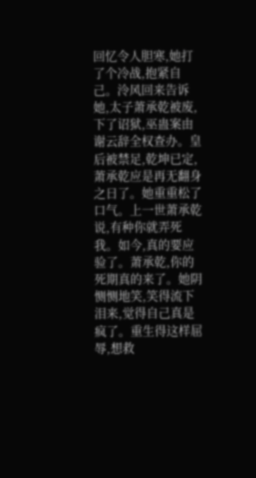回忆令人胆寒,她打了个冷战,抱紧自己。泠风回来告诉她,太子萧承乾被废,下了诏狱,巫蛊案由谢云辞全权查办。皇后被禁足,乾坤已定,萧承乾应是再无翻身之日了。她重重松了口气。上一世萧承乾说,有种你就弄死我。如今,真的要应验了。萧承乾,你的死期真的来了。她阴恻恻地笑,笑得流下泪来,觉得自己真是疯了。重生得这样屈辱,想救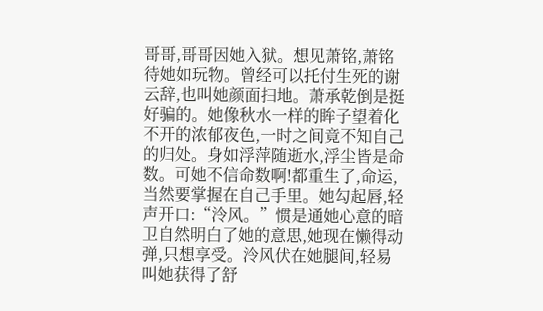哥哥,哥哥因她入狱。想见萧铭,萧铭待她如玩物。曾经可以托付生死的谢云辞,也叫她颜面扫地。萧承乾倒是挺好骗的。她像秋水一样的眸子望着化不开的浓郁夜色,一时之间竟不知自己的归处。身如浮萍随逝水,浮尘皆是命数。可她不信命数啊!都重生了,命运,当然要掌握在自己手里。她勾起唇,轻声开口:“泠风。”惯是通她心意的暗卫自然明白了她的意思,她现在懒得动弹,只想享受。泠风伏在她腿间,轻易叫她获得了舒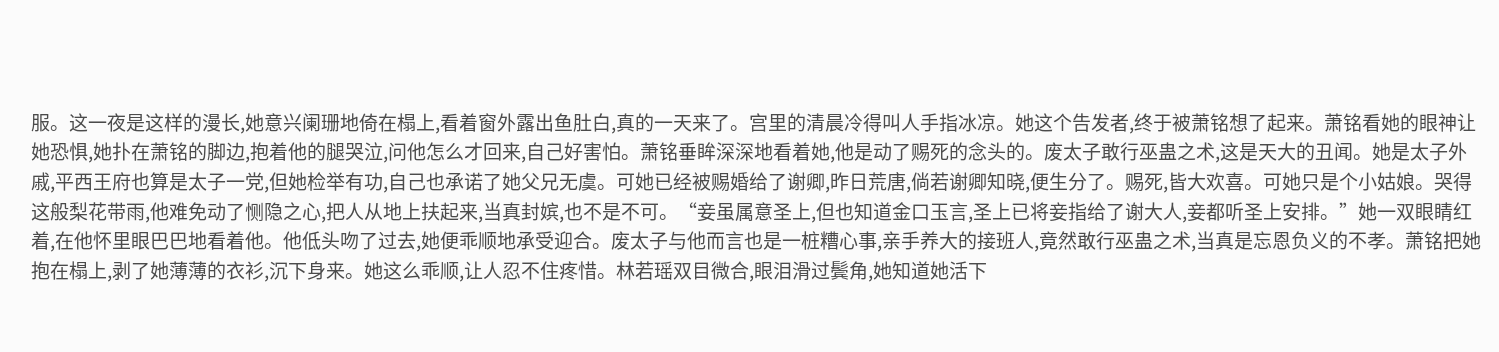服。这一夜是这样的漫长,她意兴阑珊地倚在榻上,看着窗外露出鱼肚白,真的一天来了。宫里的清晨冷得叫人手指冰凉。她这个告发者,终于被萧铭想了起来。萧铭看她的眼神让她恐惧,她扑在萧铭的脚边,抱着他的腿哭泣,问他怎么才回来,自己好害怕。萧铭垂眸深深地看着她,他是动了赐死的念头的。废太子敢行巫蛊之术,这是天大的丑闻。她是太子外戚,平西王府也算是太子一党,但她检举有功,自己也承诺了她父兄无虞。可她已经被赐婚给了谢卿,昨日荒唐,倘若谢卿知晓,便生分了。赐死,皆大欢喜。可她只是个小姑娘。哭得这般梨花带雨,他难免动了恻隐之心,把人从地上扶起来,当真封嫔,也不是不可。“妾虽属意圣上,但也知道金口玉言,圣上已将妾指给了谢大人,妾都听圣上安排。”她一双眼睛红着,在他怀里眼巴巴地看着他。他低头吻了过去,她便乖顺地承受迎合。废太子与他而言也是一桩糟心事,亲手养大的接班人,竟然敢行巫蛊之术,当真是忘恩负义的不孝。萧铭把她抱在榻上,剥了她薄薄的衣衫,沉下身来。她这么乖顺,让人忍不住疼惜。林若瑶双目微合,眼泪滑过鬓角,她知道她活下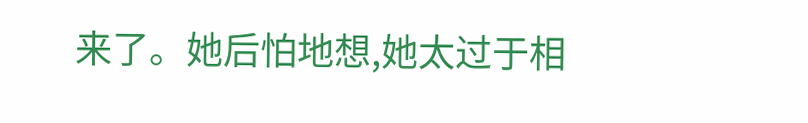来了。她后怕地想,她太过于相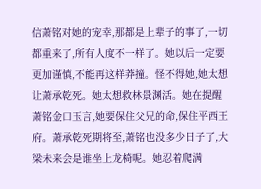信萧铭对她的宠幸,那都是上辈子的事了,一切都重来了,所有人度不一样了。她以后一定要更加谨慎,不能再这样莽撞。怪不得她,她太想让萧承乾死。她太想救林景渊活。她在提醒萧铭金口玉言,她要保住父兄的命,保住平西王府。萧承乾死期将至,萧铭也没多少日子了,大梁未来会是谁坐上龙椅呢。她忍着爬满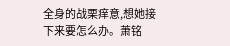全身的战栗痒意,想她接下来要怎么办。萧铭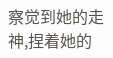察觉到她的走神,捏着她的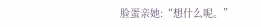脸蛋亲她:“想什么呢。”